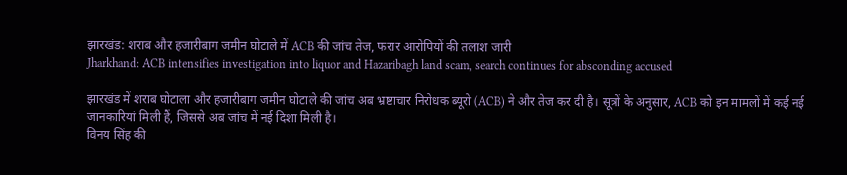झारखंड: शराब और हजारीबाग जमीन घोटाले में ACB की जांच तेज, फरार आरोपियों की तलाश जारी
Jharkhand: ACB intensifies investigation into liquor and Hazaribagh land scam, search continues for absconding accused

झारखंड में शराब घोटाला और हजारीबाग जमीन घोटाले की जांच अब भ्रष्टाचार निरोधक ब्यूरो (ACB) ने और तेज कर दी है। सूत्रों के अनुसार, ACB को इन मामलों में कई नई जानकारियां मिली हैं, जिससे अब जांच में नई दिशा मिली है।
विनय सिंह की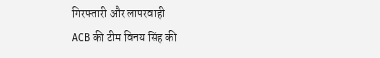गिरफ्तारी और लापरवाही
ACB की टीम विनय सिंह की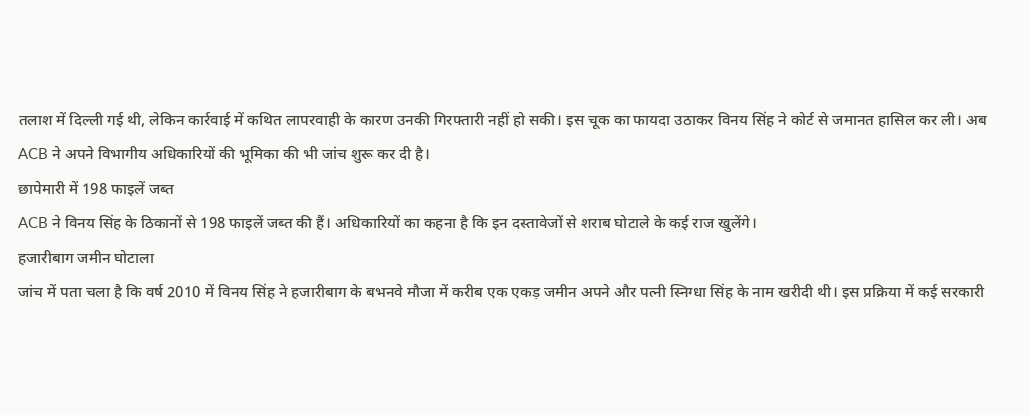तलाश में दिल्ली गई थी, लेकिन कार्रवाई में कथित लापरवाही के कारण उनकी गिरफ्तारी नहीं हो सकी। इस चूक का फायदा उठाकर विनय सिंह ने कोर्ट से जमानत हासिल कर ली। अब ACB ने अपने विभागीय अधिकारियों की भूमिका की भी जांच शुरू कर दी है।
छापेमारी में 198 फाइलें जब्त
ACB ने विनय सिंह के ठिकानों से 198 फाइलें जब्त की हैं। अधिकारियों का कहना है कि इन दस्तावेजों से शराब घोटाले के कई राज खुलेंगे।
हजारीबाग जमीन घोटाला
जांच में पता चला है कि वर्ष 2010 में विनय सिंह ने हजारीबाग के बभनवे मौजा में करीब एक एकड़ जमीन अपने और पत्नी स्निग्धा सिंह के नाम खरीदी थी। इस प्रक्रिया में कई सरकारी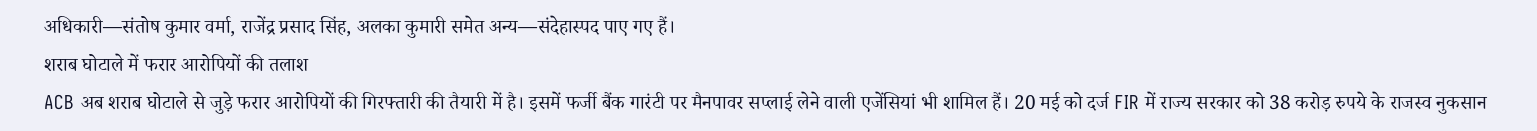अधिकारी—संतोष कुमार वर्मा, राजेंद्र प्रसाद सिंह, अलका कुमारी समेत अन्य—संदेहास्पद पाए गए हैं।
शराब घोटाले में फरार आरोपियों की तलाश
ACB अब शराब घोटाले से जुड़े फरार आरोपियों की गिरफ्तारी की तैयारी में है। इसमें फर्जी बैंक गारंटी पर मैनपावर सप्लाई लेने वाली एजेंसियां भी शामिल हैं। 20 मई को दर्ज FIR में राज्य सरकार को 38 करोड़ रुपये के राजस्व नुकसान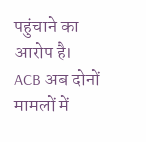पहुंचाने का आरोप है।
ACB अब दोनों मामलों में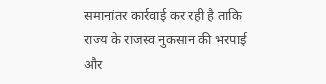समानांतर कार्रवाई कर रही है ताकि राज्य के राजस्व नुकसान की भरपाई और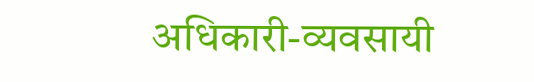अधिकारी-व्यवसायी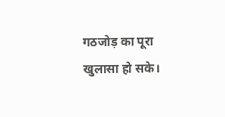गठजोड़ का पूरा खुलासा हो सके।